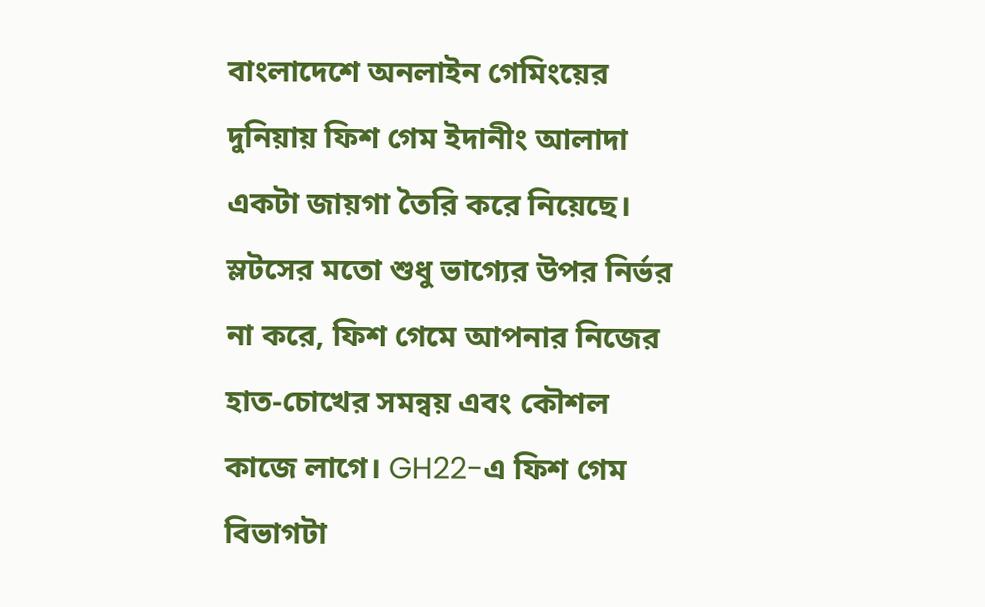বাংলাদেশে অনলাইন গেমিংয়ের দুনিয়ায় ফিশ গেম ইদানীং আলাদা একটা জায়গা তৈরি করে নিয়েছে। স্লটসের মতো শুধু ভাগ্যের উপর নির্ভর না করে, ফিশ গেমে আপনার নিজের হাত-চোখের সমন্বয় এবং কৌশল কাজে লাগে। GH22-এ ফিশ গেম বিভাগটা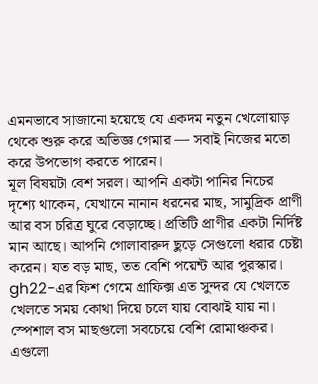এমনভাবে সাজানো হয়েছে যে একদম নতুন খেলোয়াড় থেকে শুরু করে অভিজ্ঞ গেমার — সবাই নিজের মতো করে উপভোগ করতে পারেন।
মূল বিষয়টা বেশ সরল। আপনি একটা পানির নিচের দৃশ্যে থাকেন, যেখানে নানান ধরনের মাছ, সামুদ্রিক প্রাণী আর বস চরিত্র ঘুরে বেড়াচ্ছে। প্রতিটি প্রাণীর একটা নির্দিষ্ট মান আছে। আপনি গোলাবারুদ ছুড়ে সেগুলো ধরার চেষ্টা করেন। যত বড় মাছ, তত বেশি পয়েন্ট আর পুরস্কার। gh22-এর ফিশ গেমে গ্রাফিক্স এত সুন্দর যে খেলতে খেলতে সময় কোথা দিয়ে চলে যায় বোঝাই যায় না।
স্পেশাল বস মাছগুলো সবচেয়ে বেশি রোমাঞ্চকর। এগুলো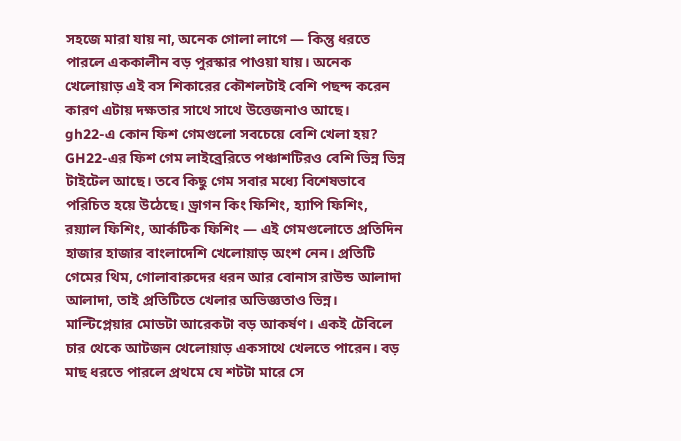সহজে মারা যায় না, অনেক গোলা লাগে — কিন্তু ধরতে পারলে এককালীন বড় পুরস্কার পাওয়া যায়। অনেক খেলোয়াড় এই বস শিকারের কৌশলটাই বেশি পছন্দ করেন কারণ এটায় দক্ষতার সাথে সাথে উত্তেজনাও আছে।
gh22-এ কোন ফিশ গেমগুলো সবচেয়ে বেশি খেলা হয়?
GH22-এর ফিশ গেম লাইব্রেরিতে পঞ্চাশটিরও বেশি ভিন্ন ভিন্ন টাইটেল আছে। তবে কিছু গেম সবার মধ্যে বিশেষভাবে পরিচিত হয়ে উঠেছে। ড্রাগন কিং ফিশিং, হ্যাপি ফিশিং, রয়্যাল ফিশিং, আর্কটিক ফিশিং — এই গেমগুলোতে প্রতিদিন হাজার হাজার বাংলাদেশি খেলোয়াড় অংশ নেন। প্রতিটি গেমের থিম, গোলাবারুদের ধরন আর বোনাস রাউন্ড আলাদা আলাদা, তাই প্রতিটিতে খেলার অভিজ্ঞতাও ভিন্ন।
মাল্টিপ্লেয়ার মোডটা আরেকটা বড় আকর্ষণ। একই টেবিলে চার থেকে আটজন খেলোয়াড় একসাথে খেলতে পারেন। বড় মাছ ধরতে পারলে প্রথমে যে শটটা মারে সে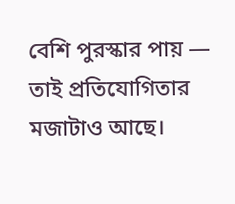বেশি পুরস্কার পায় — তাই প্রতিযোগিতার মজাটাও আছে।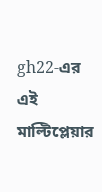gh22-এর এই মাল্টিপ্লেয়ার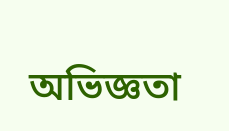অভিজ্ঞতা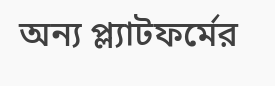অন্য প্ল্যাটফর্মের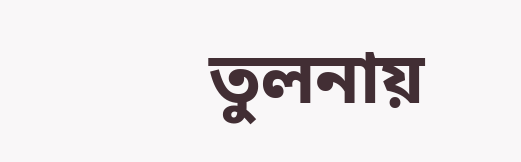তুলনায়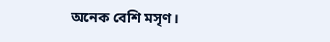অনেক বেশি মসৃণ।